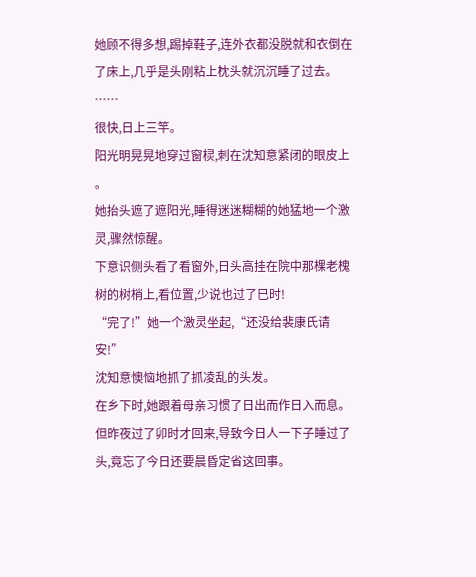她顾不得多想,踢掉鞋子,连外衣都没脱就和衣倒在了床上,几乎是头刚粘上枕头就沉沉睡了过去。
……
很快,日上三竿。
阳光明晃晃地穿过窗棂,刺在沈知意紧闭的眼皮上
。
她抬头遮了遮阳光,睡得迷迷糊糊的她猛地一个激灵,骤然惊醒。
下意识侧头看了看窗外,日头高挂在院中那棵老槐树的树梢上,看位置,少说也过了巳时!
“完了!”她一个激灵坐起,“还没给裴康氏请安!”
沈知意懊恼地抓了抓凌乱的头发。
在乡下时,她跟着母亲习惯了日出而作日入而息。但昨夜过了卯时才回来,导致今日人一下子睡过了头,竟忘了今日还要晨昏定省这回事。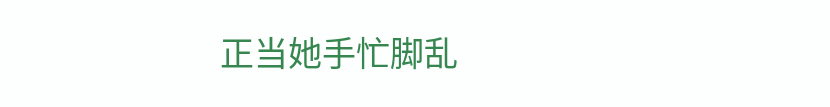正当她手忙脚乱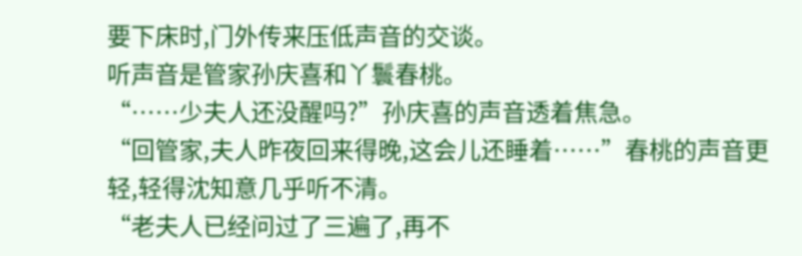要下床时,门外传来压低声音的交谈。
听声音是管家孙庆喜和丫鬟春桃。
“……少夫人还没醒吗?”孙庆喜的声音透着焦急。
“回管家,夫人昨夜回来得晚,这会儿还睡着……”春桃的声音更轻,轻得沈知意几乎听不清。
“老夫人已经问过了三遍了,再不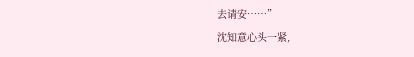去请安……”
沈知意心头一紧,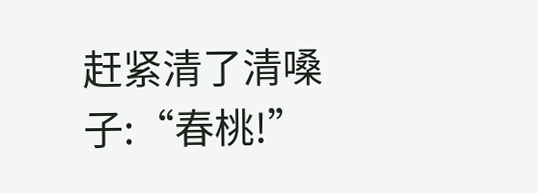赶紧清了清嗓子:“春桃!”